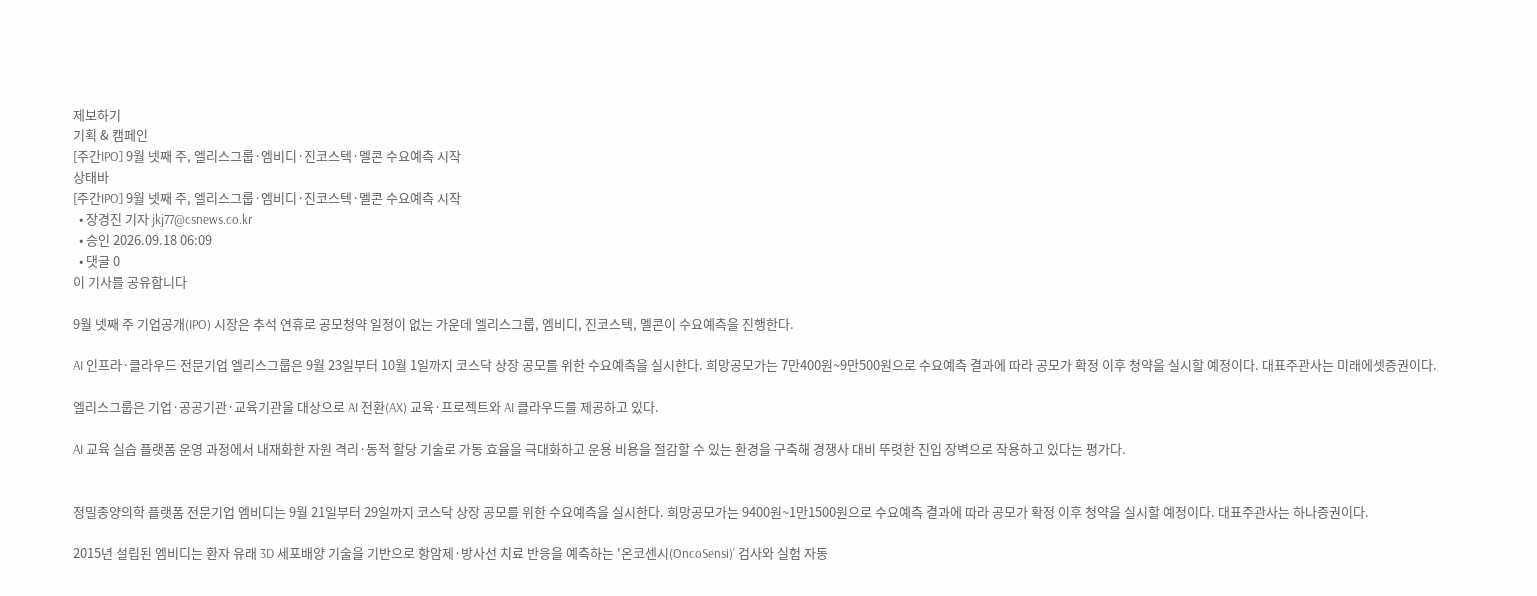제보하기
기획 & 캠페인
[주간IPO] 9월 넷째 주, 엘리스그룹·엠비디·진코스텍·멜콘 수요예측 시작
상태바
[주간IPO] 9월 넷째 주, 엘리스그룹·엠비디·진코스텍·멜콘 수요예측 시작
  • 장경진 기자 jkj77@csnews.co.kr
  • 승인 2026.09.18 06:09
  • 댓글 0
이 기사를 공유합니다

9월 넷째 주 기업공개(IPO) 시장은 추석 연휴로 공모청약 일정이 없는 가운데 엘리스그룹, 엠비디, 진코스텍, 멜콘이 수요예측을 진행한다.

AI 인프라·클라우드 전문기업 엘리스그룹은 9월 23일부터 10월 1일까지 코스닥 상장 공모를 위한 수요예측을 실시한다. 희망공모가는 7만400원~9만500원으로 수요예측 결과에 따라 공모가 확정 이후 청약을 실시할 예정이다. 대표주관사는 미래에셋증권이다.

엘리스그룹은 기업·공공기관·교육기관을 대상으로 AI 전환(AX) 교육·프로젝트와 AI 클라우드를 제공하고 있다.

AI 교육 실습 플랫폼 운영 과정에서 내재화한 자원 격리·동적 할당 기술로 가동 효율을 극대화하고 운용 비용을 절감할 수 있는 환경을 구축해 경쟁사 대비 뚜렷한 진입 장벽으로 작용하고 있다는 평가다.


정밀종양의학 플랫폼 전문기업 엠비디는 9월 21일부터 29일까지 코스닥 상장 공모를 위한 수요예측을 실시한다. 희망공모가는 9400원~1만1500원으로 수요예측 결과에 따라 공모가 확정 이후 청약을 실시할 예정이다. 대표주관사는 하나증권이다.

2015년 설립된 엠비디는 환자 유래 3D 세포배양 기술을 기반으로 항암제·방사선 치료 반응을 예측하는 '온코센시(OncoSensi)' 검사와 실험 자동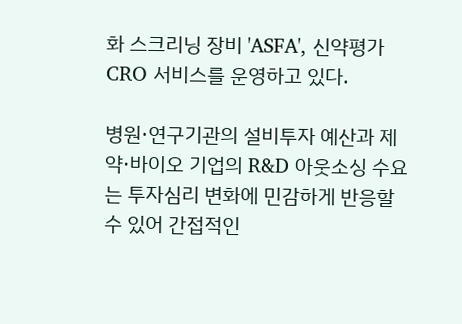화 스크리닝 장비 'ASFA', 신약평가 CRO 서비스를 운영하고 있다.

병원·연구기관의 설비투자 예산과 제약·바이오 기업의 R&D 아웃소싱 수요는 투자심리 변화에 민감하게 반응할 수 있어 간접적인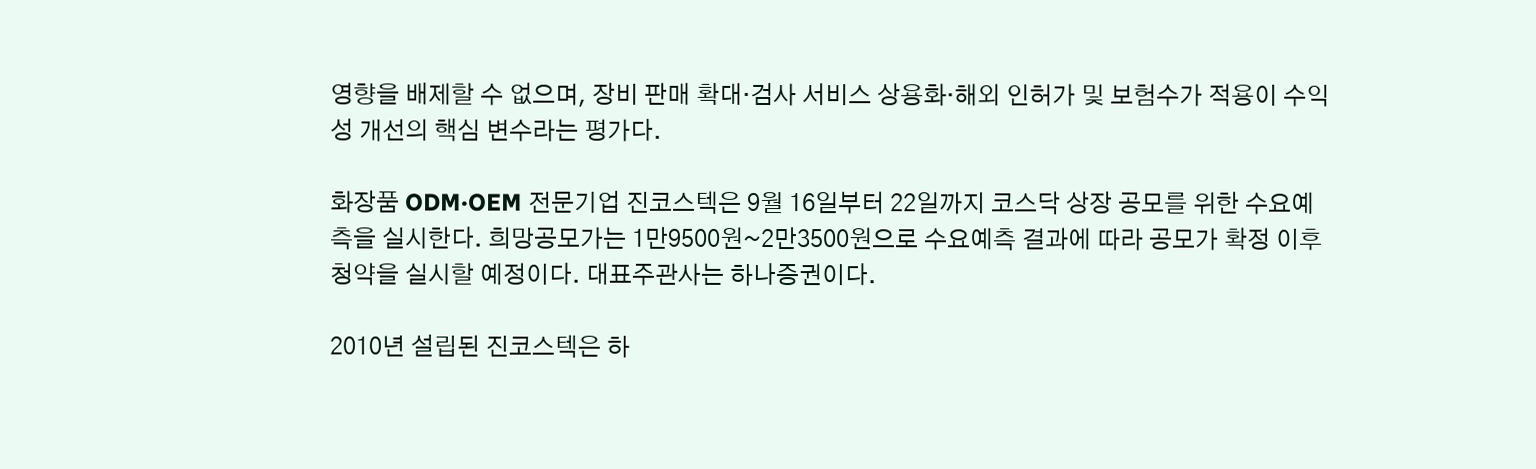영향을 배제할 수 없으며, 장비 판매 확대·검사 서비스 상용화·해외 인허가 및 보험수가 적용이 수익성 개선의 핵심 변수라는 평가다.

화장품 ODM·OEM 전문기업 진코스텍은 9월 16일부터 22일까지 코스닥 상장 공모를 위한 수요예측을 실시한다. 희망공모가는 1만9500원~2만3500원으로 수요예측 결과에 따라 공모가 확정 이후 청약을 실시할 예정이다. 대표주관사는 하나증권이다.

2010년 설립된 진코스텍은 하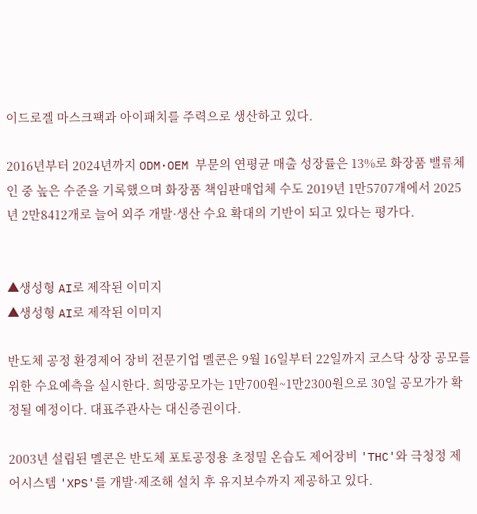이드로겔 마스크팩과 아이패치를 주력으로 생산하고 있다.

2016년부터 2024년까지 ODM·OEM 부문의 연평균 매출 성장률은 13%로 화장품 밸류체인 중 높은 수준을 기록했으며 화장품 책임판매업체 수도 2019년 1만5707개에서 2025년 2만8412개로 늘어 외주 개발·생산 수요 확대의 기반이 되고 있다는 평가다.


▲생성형 AI로 제작된 이미지
▲생성형 AI로 제작된 이미지

반도체 공정 환경제어 장비 전문기업 멜콘은 9월 16일부터 22일까지 코스닥 상장 공모를 위한 수요예측을 실시한다. 희망공모가는 1만700원~1만2300원으로 30일 공모가가 확정될 예정이다. 대표주관사는 대신증권이다.

2003년 설립된 멜콘은 반도체 포토공정용 초정밀 온습도 제어장비 'THC'와 극청정 제어시스템 'XPS'를 개발·제조해 설치 후 유지보수까지 제공하고 있다.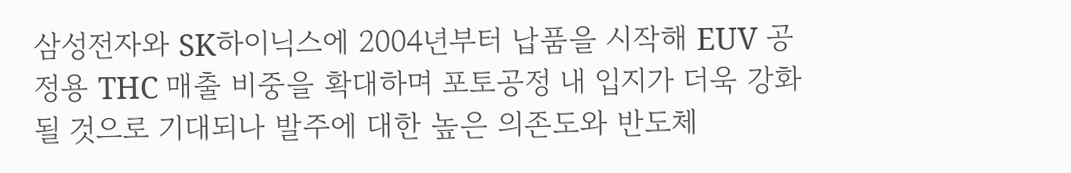삼성전자와 SK하이닉스에 2004년부터 납품을 시작해 EUV 공정용 THC 매출 비중을 확대하며 포토공정 내 입지가 더욱 강화될 것으로 기대되나 발주에 대한 높은 의존도와 반도체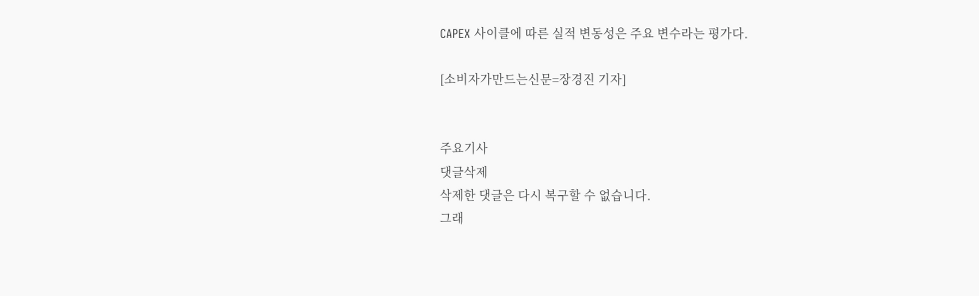CAPEX 사이클에 따른 실적 변동성은 주요 변수라는 평가다.

[소비자가만드는신문=장경진 기자]


주요기사
댓글삭제
삭제한 댓글은 다시 복구할 수 없습니다.
그래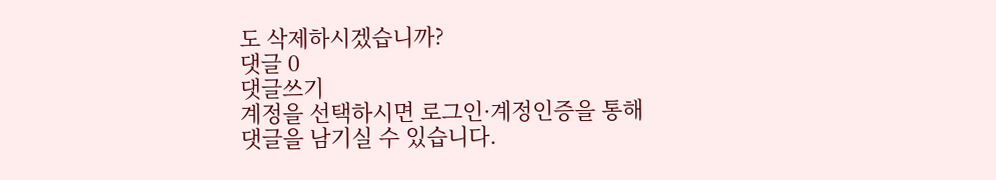도 삭제하시겠습니까?
댓글 0
댓글쓰기
계정을 선택하시면 로그인·계정인증을 통해
댓글을 남기실 수 있습니다.